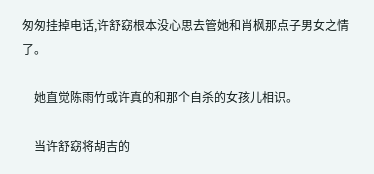匆匆挂掉电话,许舒窈根本没心思去管她和肖枫那点子男女之情了。

    她直觉陈雨竹或许真的和那个自杀的女孩儿相识。

    当许舒窈将胡吉的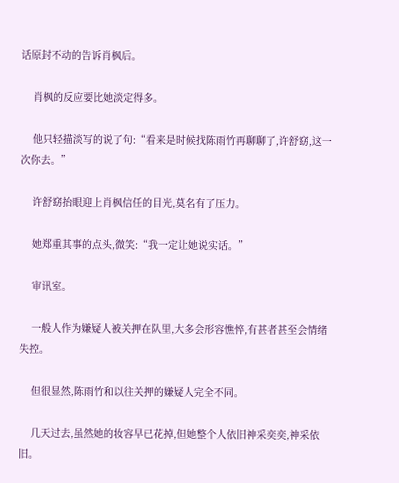话原封不动的告诉肖枫后。

    肖枫的反应要比她淡定得多。

    他只轻描淡写的说了句:“看来是时候找陈雨竹再聊聊了,许舒窈,这一次你去。”

    许舒窈抬眼迎上肖枫信任的目光,莫名有了压力。

    她郑重其事的点头,微笑:“我一定让她说实话。”

    审讯室。

    一般人作为嫌疑人被关押在队里,大多会形容憔悴,有甚者甚至会情绪失控。

    但很显然,陈雨竹和以往关押的嫌疑人完全不同。

    几天过去,虽然她的妆容早已花掉,但她整个人依旧神采奕奕,神采依旧。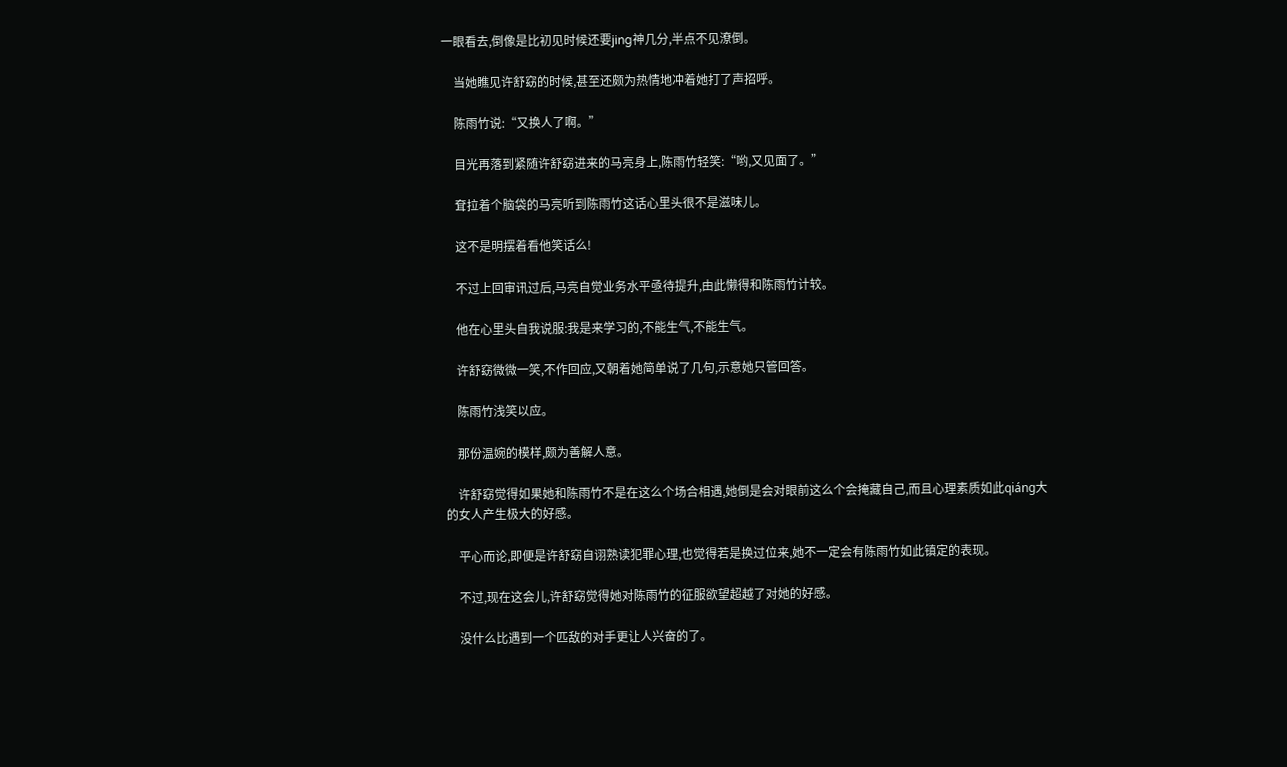一眼看去,倒像是比初见时候还要jing神几分,半点不见潦倒。

    当她瞧见许舒窈的时候,甚至还颇为热情地冲着她打了声招呼。

    陈雨竹说:“又换人了啊。”

    目光再落到紧随许舒窈进来的马亮身上,陈雨竹轻笑:“哟,又见面了。”

    耷拉着个脑袋的马亮听到陈雨竹这话心里头很不是滋味儿。

    这不是明摆着看他笑话么!

    不过上回审讯过后,马亮自觉业务水平亟待提升,由此懒得和陈雨竹计较。

    他在心里头自我说服:我是来学习的,不能生气,不能生气。

    许舒窈微微一笑,不作回应,又朝着她简单说了几句,示意她只管回答。

    陈雨竹浅笑以应。

    那份温婉的模样,颇为善解人意。

    许舒窈觉得如果她和陈雨竹不是在这么个场合相遇,她倒是会对眼前这么个会掩藏自己,而且心理素质如此qiáng大的女人产生极大的好感。

    平心而论,即便是许舒窈自诩熟读犯罪心理,也觉得若是换过位来,她不一定会有陈雨竹如此镇定的表现。

    不过,现在这会儿,许舒窈觉得她对陈雨竹的征服欲望超越了对她的好感。

    没什么比遇到一个匹敌的对手更让人兴奋的了。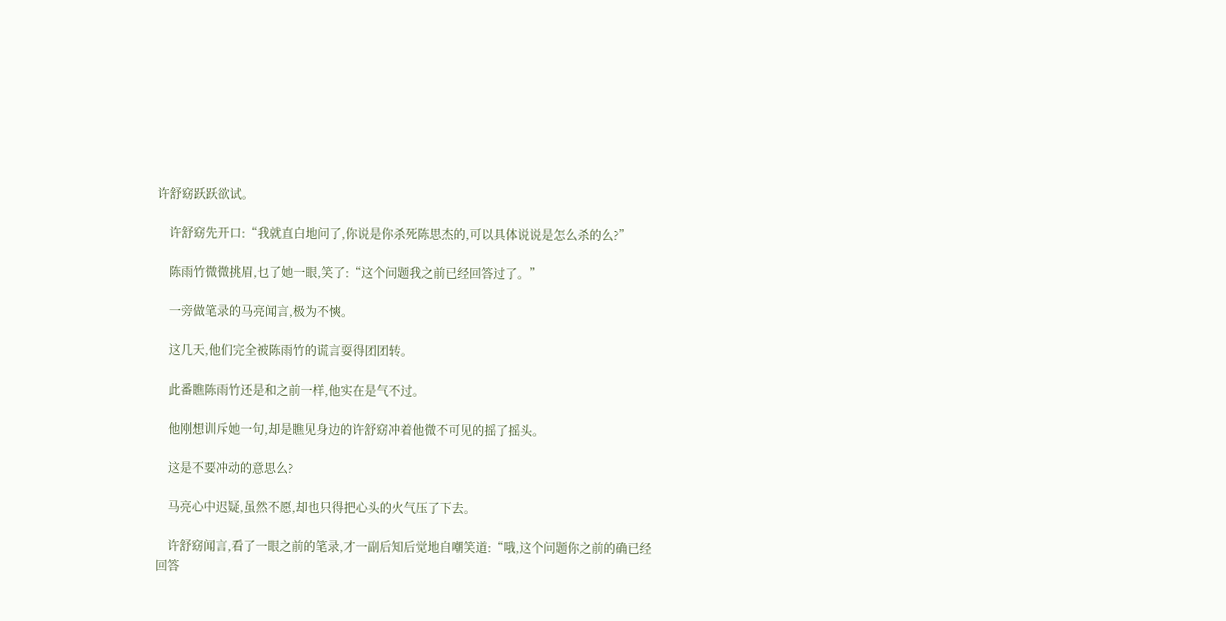许舒窈跃跃欲试。

    许舒窈先开口:“我就直白地问了,你说是你杀死陈思杰的,可以具体说说是怎么杀的么?”

    陈雨竹微微挑眉,乜了她一眼,笑了:“这个问题我之前已经回答过了。”

    一旁做笔录的马亮闻言,极为不慡。

    这几天,他们完全被陈雨竹的谎言耍得团团转。

    此番瞧陈雨竹还是和之前一样,他实在是气不过。

    他刚想训斥她一句,却是瞧见身边的许舒窈冲着他微不可见的摇了摇头。

    这是不要冲动的意思么?

    马亮心中迟疑,虽然不愿,却也只得把心头的火气压了下去。

    许舒窈闻言,看了一眼之前的笔录,才一副后知后觉地自嘲笑道:“哦,这个问题你之前的确已经回答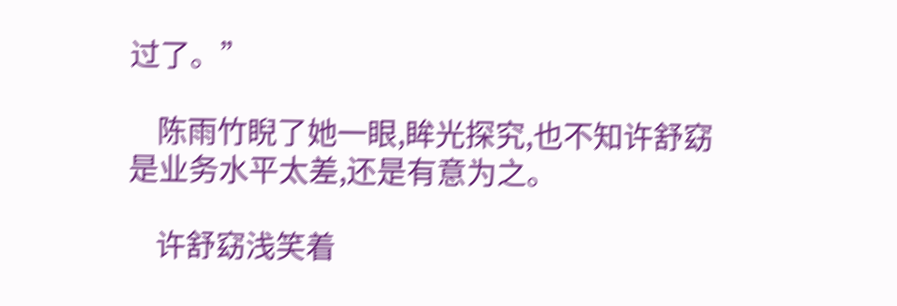过了。”

    陈雨竹睨了她一眼,眸光探究,也不知许舒窈是业务水平太差,还是有意为之。

    许舒窈浅笑着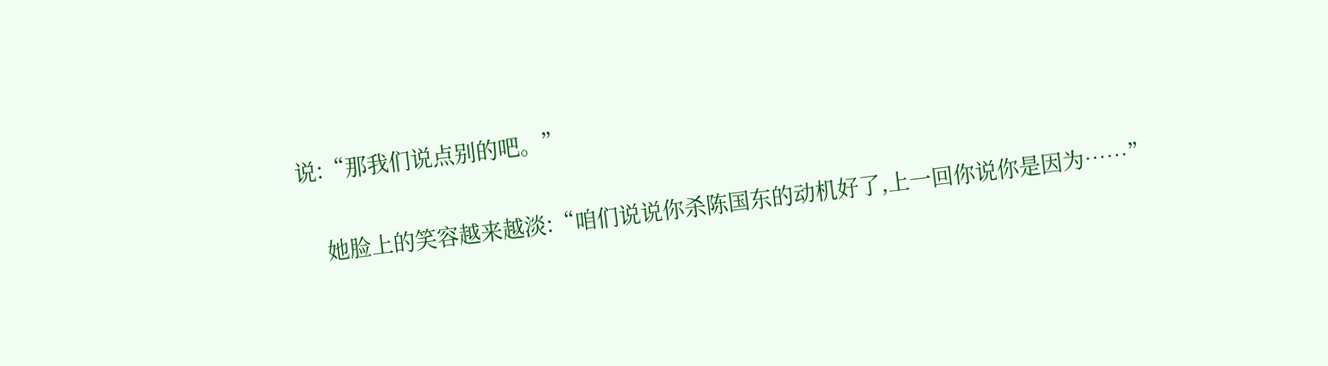说:“那我们说点别的吧。”

    她脸上的笑容越来越淡:“咱们说说你杀陈国东的动机好了,上一回你说你是因为……”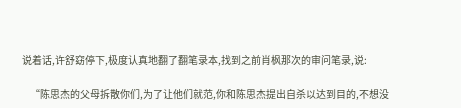说着话,许舒窈停下,极度认真地翻了翻笔录本,找到之前肖枫那次的审问笔录,说:

    “陈思杰的父母拆散你们,为了让他们就范,你和陈思杰提出自杀以达到目的,不想没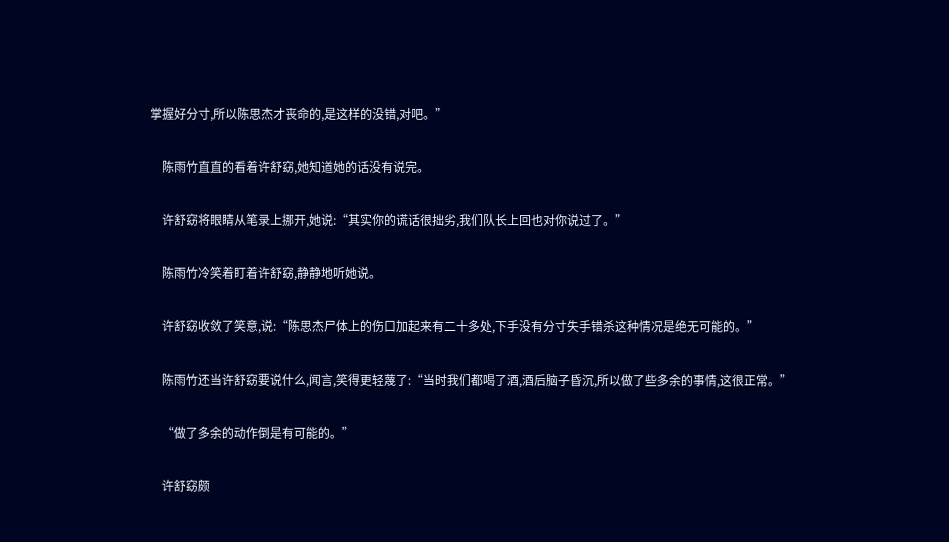掌握好分寸,所以陈思杰才丧命的,是这样的没错,对吧。”

    陈雨竹直直的看着许舒窈,她知道她的话没有说完。

    许舒窈将眼睛从笔录上挪开,她说:“其实你的谎话很拙劣,我们队长上回也对你说过了。”

    陈雨竹冷笑着盯着许舒窈,静静地听她说。

    许舒窈收敛了笑意,说:“陈思杰尸体上的伤口加起来有二十多处,下手没有分寸失手错杀这种情况是绝无可能的。”

    陈雨竹还当许舒窈要说什么,闻言,笑得更轻蔑了:“当时我们都喝了酒,酒后脑子昏沉,所以做了些多余的事情,这很正常。”

    “做了多余的动作倒是有可能的。”

    许舒窈颇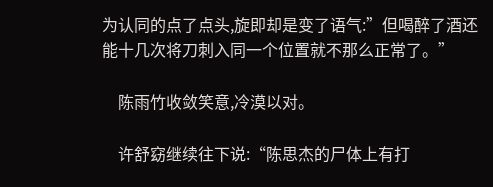为认同的点了点头,旋即却是变了语气:”但喝醉了酒还能十几次将刀刺入同一个位置就不那么正常了。”

    陈雨竹收敛笑意,冷漠以对。

    许舒窈继续往下说:“陈思杰的尸体上有打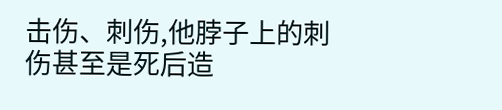击伤、刺伤,他脖子上的刺伤甚至是死后造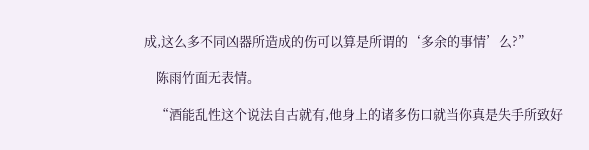成,这么多不同凶器所造成的伤可以算是所谓的‘多余的事情’么?”

    陈雨竹面无表情。

    “酒能乱性这个说法自古就有,他身上的诸多伤口就当你真是失手所致好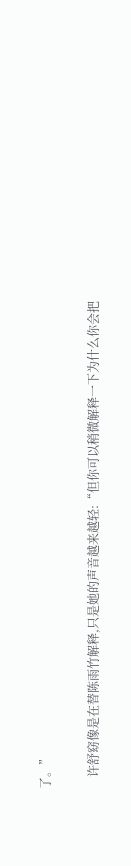了。”

    许舒窈像是在替陈雨竹解释,只是她的声音越来越轻:“但你可以稍微解释一下为什么你会把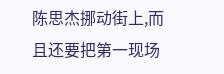陈思杰挪动街上,而且还要把第一现场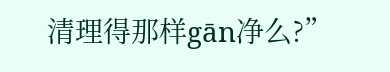清理得那样gān净么?”